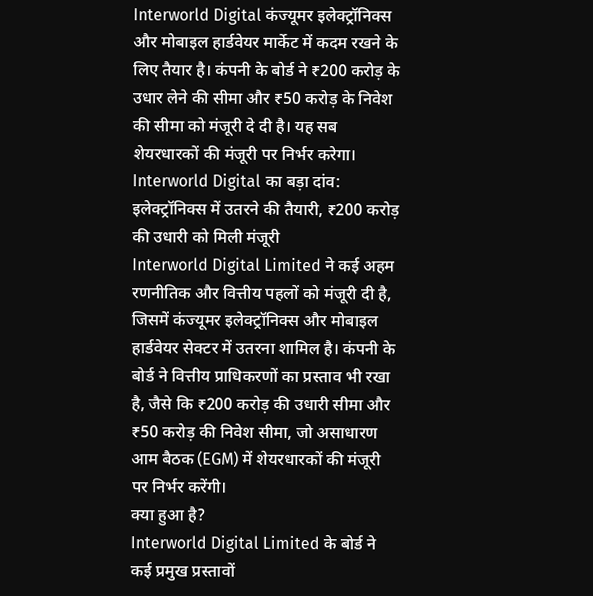Interworld Digital कंज्यूमर इलेक्ट्रॉनिक्स और मोबाइल हार्डवेयर मार्केट में कदम रखने के लिए तैयार है। कंपनी के बोर्ड ने ₹200 करोड़ के उधार लेने की सीमा और ₹50 करोड़ के निवेश की सीमा को मंजूरी दे दी है। यह सब शेयरधारकों की मंजूरी पर निर्भर करेगा।
Interworld Digital का बड़ा दांव: इलेक्ट्रॉनिक्स में उतरने की तैयारी, ₹200 करोड़ की उधारी को मिली मंजूरी
Interworld Digital Limited ने कई अहम रणनीतिक और वित्तीय पहलों को मंजूरी दी है, जिसमें कंज्यूमर इलेक्ट्रॉनिक्स और मोबाइल हार्डवेयर सेक्टर में उतरना शामिल है। कंपनी के बोर्ड ने वित्तीय प्राधिकरणों का प्रस्ताव भी रखा है, जैसे कि ₹200 करोड़ की उधारी सीमा और ₹50 करोड़ की निवेश सीमा, जो असाधारण आम बैठक (EGM) में शेयरधारकों की मंजूरी पर निर्भर करेंगी।
क्या हुआ है?
Interworld Digital Limited के बोर्ड ने कई प्रमुख प्रस्तावों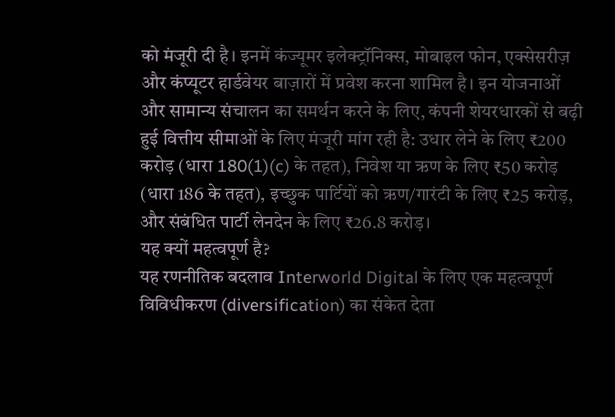को मंजूरी दी है। इनमें कंज्यूमर इलेक्ट्रॉनिक्स, मोबाइल फोन, एक्सेसरीज़ और कंप्यूटर हार्डवेयर बाज़ारों में प्रवेश करना शामिल है। इन योजनाओं और सामान्य संचालन का समर्थन करने के लिए, कंपनी शेयरधारकों से बढ़ी हुई वित्तीय सीमाओं के लिए मंजूरी मांग रही है: उधार लेने के लिए ₹200 करोड़ (धारा 180(1)(c) के तहत), निवेश या ऋण के लिए ₹50 करोड़ (धारा 186 के तहत), इच्छुक पार्टियों को ऋण/गारंटी के लिए ₹25 करोड़, और संबंधित पार्टी लेनदेन के लिए ₹26.8 करोड़।
यह क्यों महत्वपूर्ण है?
यह रणनीतिक बदलाव Interworld Digital के लिए एक महत्वपूर्ण विविधीकरण (diversification) का संकेत देता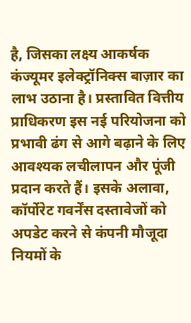है, जिसका लक्ष्य आकर्षक कंज्यूमर इलेक्ट्रॉनिक्स बाज़ार का लाभ उठाना है। प्रस्तावित वित्तीय प्राधिकरण इस नई परियोजना को प्रभावी ढंग से आगे बढ़ाने के लिए आवश्यक लचीलापन और पूंजी प्रदान करते हैं। इसके अलावा, कॉर्पोरेट गवर्नेंस दस्तावेजों को अपडेट करने से कंपनी मौजूदा नियमों के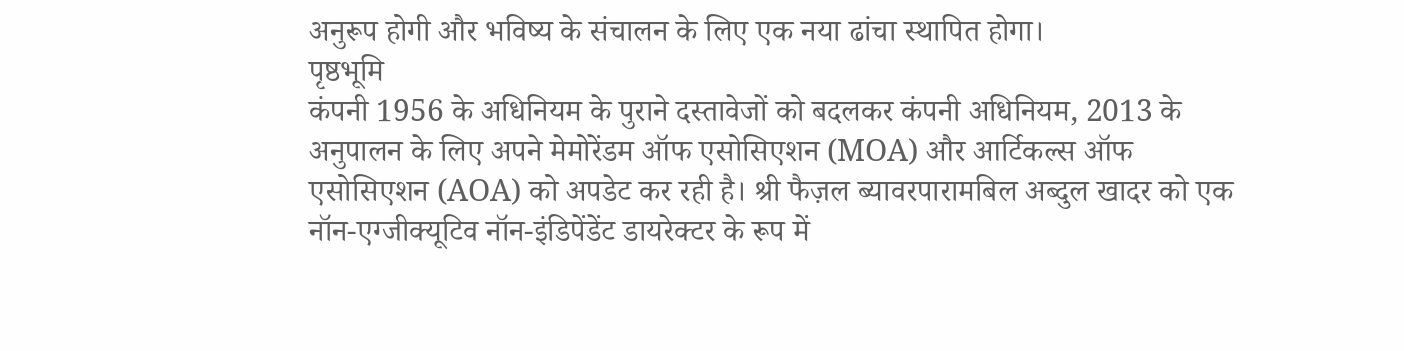अनुरूप होगी और भविष्य के संचालन के लिए एक नया ढांचा स्थापित होगा।
पृष्ठभूमि
कंपनी 1956 के अधिनियम के पुराने दस्तावेजों को बदलकर कंपनी अधिनियम, 2013 के अनुपालन के लिए अपने मेमोरेंडम ऑफ एसोसिएशन (MOA) और आर्टिकल्स ऑफ एसोसिएशन (AOA) को अपडेट कर रही है। श्री फैज़ल ब्यावरपारामबिल अब्दुल खादर को एक नॉन-एग्जीक्यूटिव नॉन-इंडिपेंडेंट डायरेक्टर के रूप में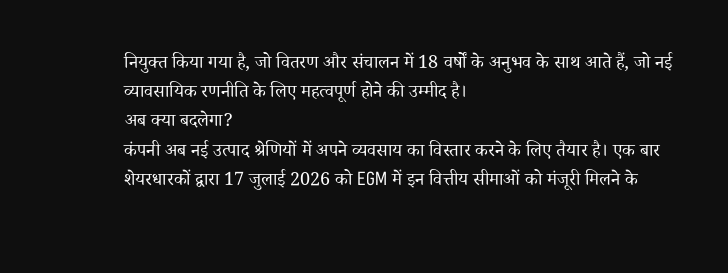नियुक्त किया गया है, जो वितरण और संचालन में 18 वर्षों के अनुभव के साथ आते हैं, जो नई व्यावसायिक रणनीति के लिए महत्वपूर्ण होने की उम्मीद है।
अब क्या बदलेगा?
कंपनी अब नई उत्पाद श्रेणियों में अपने व्यवसाय का विस्तार करने के लिए तैयार है। एक बार शेयरधारकों द्वारा 17 जुलाई 2026 को EGM में इन वित्तीय सीमाओं को मंजूरी मिलने के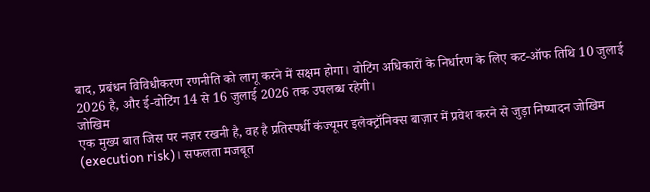बाद, प्रबंधन विविधीकरण रणनीति को लागू करने में सक्षम होगा। वोटिंग अधिकारों के निर्धारण के लिए कट-ऑफ तिथि 10 जुलाई 2026 है, और ई-वोटिंग 14 से 16 जुलाई 2026 तक उपलब्ध रहेगी।
जोखिम
एक मुख्य बात जिस पर नज़र रखनी है, वह है प्रतिस्पर्धी कंज्यूमर इलेक्ट्रॉनिक्स बाज़ार में प्रवेश करने से जुड़ा निष्पादन जोखिम (execution risk)। सफलता मजबूत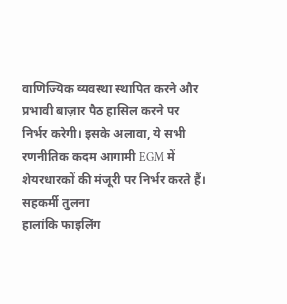वाणिज्यिक व्यवस्था स्थापित करने और प्रभावी बाज़ार पैठ हासिल करने पर निर्भर करेगी। इसके अलावा, ये सभी रणनीतिक कदम आगामी EGM में शेयरधारकों की मंजूरी पर निर्भर करते हैं।
सहकर्मी तुलना
हालांकि फाइलिंग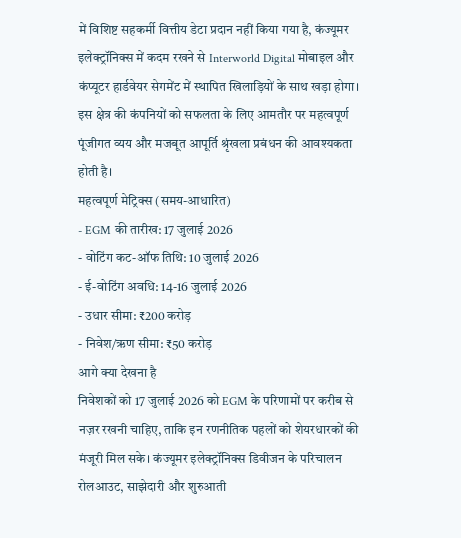में विशिष्ट सहकर्मी वित्तीय डेटा प्रदान नहीं किया गया है, कंज्यूमर इलेक्ट्रॉनिक्स में कदम रखने से Interworld Digital मोबाइल और कंप्यूटर हार्डवेयर सेगमेंट में स्थापित खिलाड़ियों के साथ खड़ा होगा। इस क्षेत्र की कंपनियों को सफलता के लिए आमतौर पर महत्वपूर्ण पूंजीगत व्यय और मजबूत आपूर्ति श्रृंखला प्रबंधन की आवश्यकता होती है।
महत्वपूर्ण मेट्रिक्स (समय-आधारित)
- EGM की तारीख: 17 जुलाई 2026
- वोटिंग कट-ऑफ तिथि: 10 जुलाई 2026
- ई-वोटिंग अवधि: 14-16 जुलाई 2026
- उधार सीमा: ₹200 करोड़
- निवेश/ऋण सीमा: ₹50 करोड़
आगे क्या देखना है
निवेशकों को 17 जुलाई 2026 को EGM के परिणामों पर करीब से नज़र रखनी चाहिए, ताकि इन रणनीतिक पहलों को शेयरधारकों की मंजूरी मिल सके। कंज्यूमर इलेक्ट्रॉनिक्स डिवीजन के परिचालन रोलआउट, साझेदारी और शुरुआती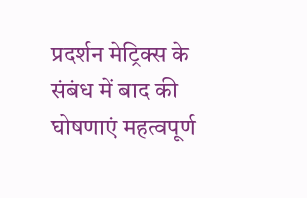प्रदर्शन मेट्रिक्स के संबंध में बाद की घोषणाएं महत्वपूर्ण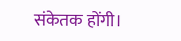संकेतक होंगी।